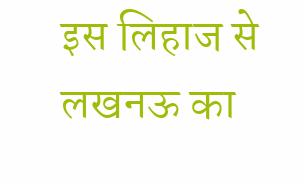इस लिहाज से लखनऊ का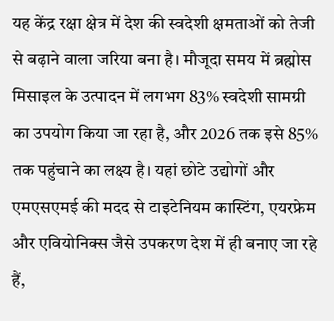यह केंद्र रक्षा क्षेत्र में देश की स्वदेशी क्षमताओं को तेजी से बढ़ाने वाला जरिया बना है। मौजूदा समय में ब्रह्मोस मिसाइल के उत्पादन में लगभग 83% स्वदेशी सामग्री का उपयोग किया जा रहा है, और 2026 तक इसे 85% तक पहुंचाने का लक्ष्य है। यहां छोटे उद्योगों और एमएसएमई की मदद से टाइटेनियम कास्टिंग, एयरफ्रेम और एवियोनिक्स जैसे उपकरण देश में ही बनाए जा रहे हैं,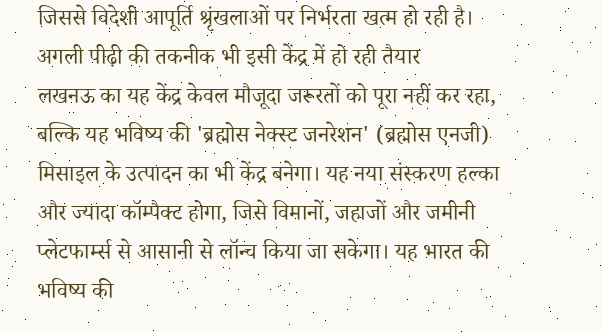जिससे विदेशी आपूर्ति श्रृंखलाओं पर निर्भरता खत्म हो रही है।
अगली पीढ़ी की तकनीक भी इसी केंद्र में हो रही तैयार
लखनऊ का यह केंद्र केवल मौजूदा जरूरतों को पूरा नहीं कर रहा, बल्कि यह भविष्य की 'ब्रह्मोस नेक्स्ट जनरेशन' (ब्रह्मोस एनजी) मिसाइल के उत्पादन का भी केंद्र बनेगा। यह नया संस्करण हल्का और ज्यादा कॉम्पैक्ट होगा, जिसे विमानों, जहाजों और जमीनी प्लेटफार्म्स से आसानी से लॉन्च किया जा सकेगा। यह भारत की भविष्य की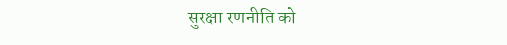सुरक्षा रणनीति को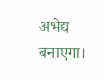अभेद्य बनाएगा।